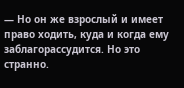— Но он же взрослый и имеет право ходить, куда и когда ему заблагорассудится. Но это странно.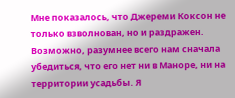Мне показалось, что Джереми Коксон не только взволнован, но и раздражен. Возможно, разумнее всего нам сначала убедиться, что его нет ни в Маноре, ни на территории усадьбы. Я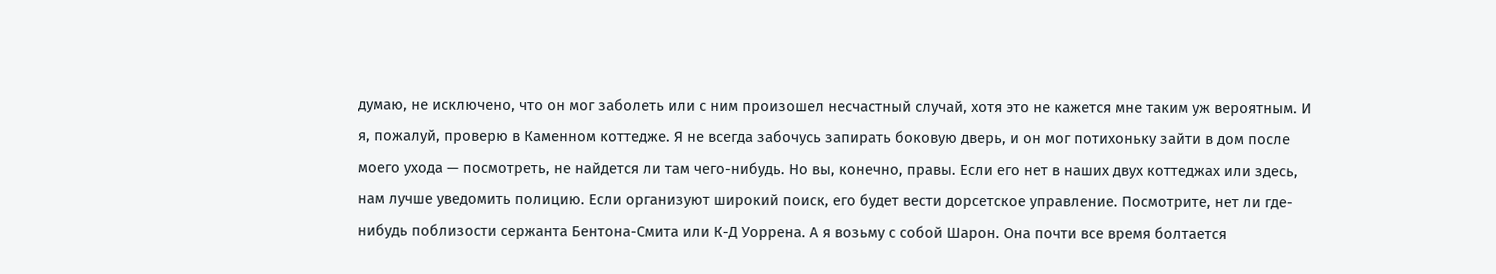думаю, не исключено, что он мог заболеть или с ним произошел несчастный случай, хотя это не кажется мне таким уж вероятным. И я, пожалуй, проверю в Каменном коттедже. Я не всегда забочусь запирать боковую дверь, и он мог потихоньку зайти в дом после моего ухода — посмотреть, не найдется ли там чего-нибудь. Но вы, конечно, правы. Если его нет в наших двух коттеджах или здесь, нам лучше уведомить полицию. Если организуют широкий поиск, его будет вести дорсетское управление. Посмотрите, нет ли где-нибудь поблизости сержанта Бентона-Смита или К-Д Уоррена. А я возьму с собой Шарон. Она почти все время болтается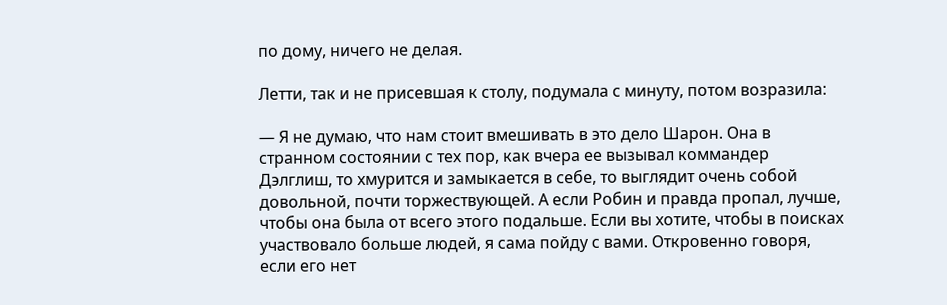по дому, ничего не делая.

Летти, так и не присевшая к столу, подумала с минуту, потом возразила:

— Я не думаю, что нам стоит вмешивать в это дело Шарон. Она в странном состоянии с тех пор, как вчера ее вызывал коммандер Дэлглиш, то хмурится и замыкается в себе, то выглядит очень собой довольной, почти торжествующей. А если Робин и правда пропал, лучше, чтобы она была от всего этого подальше. Если вы хотите, чтобы в поисках участвовало больше людей, я сама пойду с вами. Откровенно говоря, если его нет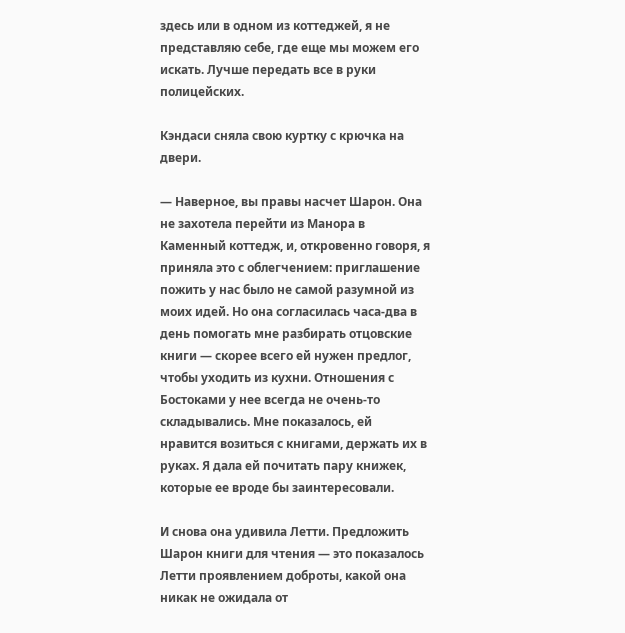здесь или в одном из коттеджей, я не представляю себе, где еще мы можем его искать. Лучше передать все в руки полицейских.

Кэндаси сняла свою куртку с крючка на двери.

— Наверное, вы правы насчет Шарон. Она не захотела перейти из Манора в Каменный коттедж, и, откровенно говоря, я приняла это с облегчением: приглашение пожить у нас было не самой разумной из моих идей. Но она согласилась часа-два в день помогать мне разбирать отцовские книги — скорее всего ей нужен предлог, чтобы уходить из кухни. Отношения с Бостоками у нее всегда не очень-то складывались. Мне показалось, ей нравится возиться с книгами, держать их в руках. Я дала ей почитать пару книжек, которые ее вроде бы заинтересовали.

И снова она удивила Летти. Предложить Шарон книги для чтения — это показалось Летти проявлением доброты, какой она никак не ожидала от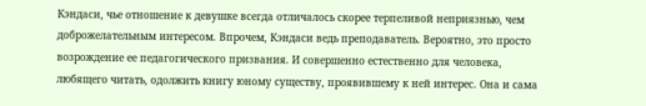Кэндаси, чье отношение к девушке всегда отличалось скорее терпеливой неприязнью, чем доброжелательным интересом. Впрочем, Кэндаси ведь преподаватель. Вероятно, это просто возрождение ее педагогического призвания. И совершенно естественно для человека, любящего читать, одолжить книгу юному существу, проявившему к ней интерес. Она и сама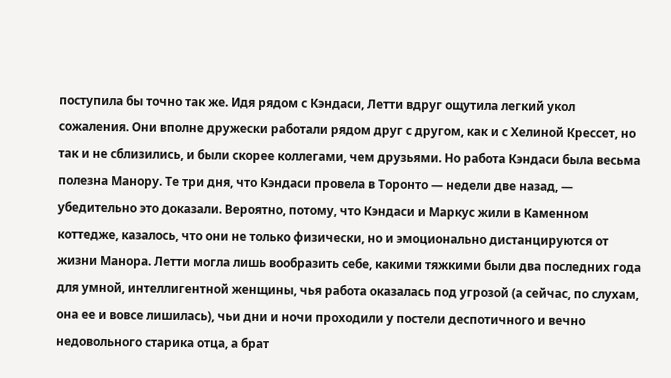поступила бы точно так же. Идя рядом с Кэндаси, Летти вдруг ощутила легкий укол сожаления. Они вполне дружески работали рядом друг с другом, как и с Хелиной Крессет, но так и не сблизились, и были скорее коллегами, чем друзьями. Но работа Кэндаси была весьма полезна Манору. Те три дня, что Кэндаси провела в Торонто — недели две назад, — убедительно это доказали. Вероятно, потому, что Кэндаси и Маркус жили в Каменном коттедже, казалось, что они не только физически, но и эмоционально дистанцируются от жизни Манора. Летти могла лишь вообразить себе, какими тяжкими были два последних года для умной, интеллигентной женщины, чья работа оказалась под угрозой (а сейчас, по слухам, она ее и вовсе лишилась), чьи дни и ночи проходили у постели деспотичного и вечно недовольного старика отца, а брат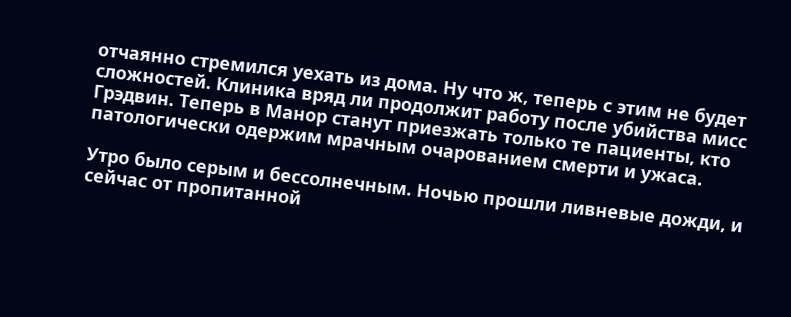отчаянно стремился уехать из дома. Ну что ж, теперь с этим не будет сложностей. Клиника вряд ли продолжит работу после убийства мисс Грэдвин. Теперь в Манор станут приезжать только те пациенты, кто патологически одержим мрачным очарованием смерти и ужаса.

Утро было серым и бессолнечным. Ночью прошли ливневые дожди, и сейчас от пропитанной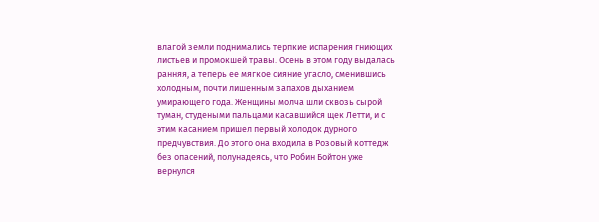влагой земли поднимались терпкие испарения гниющих листьев и промокшей травы. Осень в этом году выдалась ранняя, а теперь ее мягкое сияние угасло, сменившись холодным, почти лишенным запахов дыханием умирающего года. Женщины молча шли сквозь сырой туман, студеными пальцами касавшийся щек Летти, и с этим касанием пришел первый холодок дурного предчувствия. До этого она входила в Розовый коттедж без опасений, полунадеясь, что Робин Бойтон уже вернулся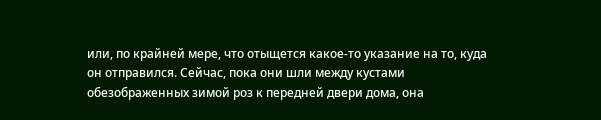или, по крайней мере, что отыщется какое-то указание на то, куда он отправился. Сейчас, пока они шли между кустами обезображенных зимой роз к передней двери дома, она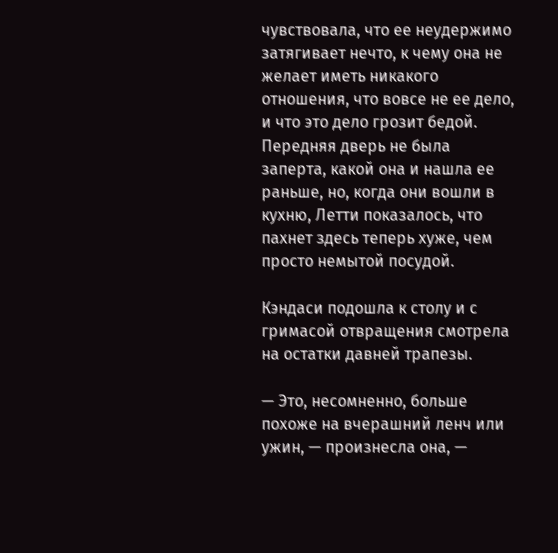чувствовала, что ее неудержимо затягивает нечто, к чему она не желает иметь никакого отношения, что вовсе не ее дело, и что это дело грозит бедой. Передняя дверь не была заперта, какой она и нашла ее раньше, но, когда они вошли в кухню, Летти показалось, что пахнет здесь теперь хуже, чем просто немытой посудой.

Кэндаси подошла к столу и с гримасой отвращения смотрела на остатки давней трапезы.

— Это, несомненно, больше похоже на вчерашний ленч или ужин, — произнесла она, —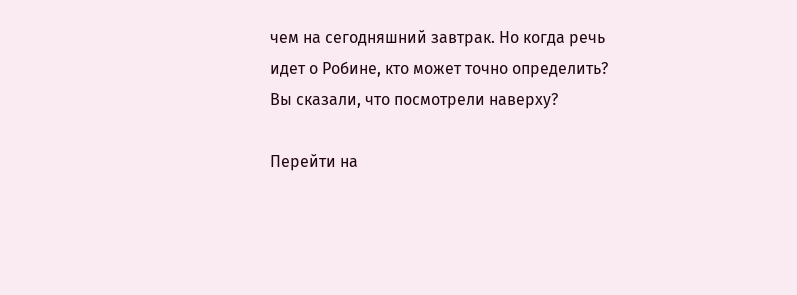чем на сегодняшний завтрак. Но когда речь идет о Робине, кто может точно определить? Вы сказали, что посмотрели наверху?

Перейти на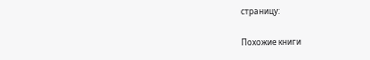страницу:

Похожие книги